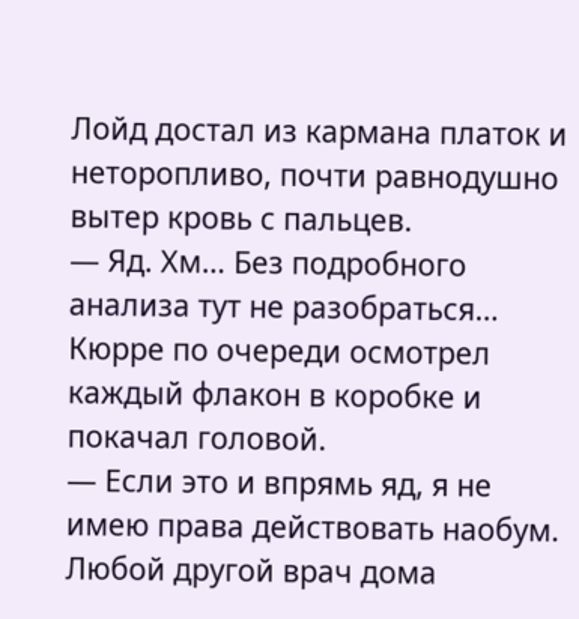Лойд достал из кармана платок и неторопливо, почти равнодушно вытер кровь с пальцев.
— Яд. Хм… Без подробного анализа тут не разобраться…
Кюрре по очереди осмотрел каждый флакон в коробке и покачал головой.
— Если это и впрямь яд, я не имею права действовать наобум. Любой другой врач дома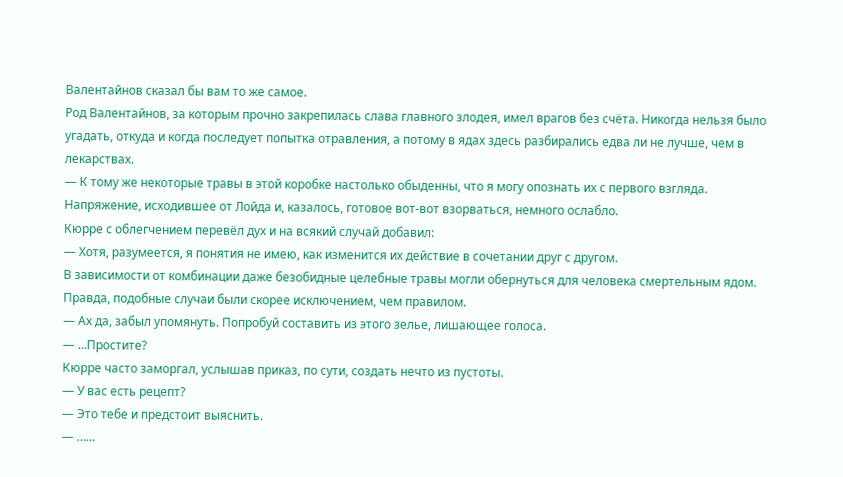Валентайнов сказал бы вам то же самое.
Род Валентайнов, за которым прочно закрепилась слава главного злодея, имел врагов без счёта. Никогда нельзя было угадать, откуда и когда последует попытка отравления, а потому в ядах здесь разбирались едва ли не лучше, чем в лекарствах.
— К тому же некоторые травы в этой коробке настолько обыденны, что я могу опознать их с первого взгляда.
Напряжение, исходившее от Лойда и, казалось, готовое вот-вот взорваться, немного ослабло.
Кюрре с облегчением перевёл дух и на всякий случай добавил:
— Хотя, разумеется, я понятия не имею, как изменится их действие в сочетании друг с другом.
В зависимости от комбинации даже безобидные целебные травы могли обернуться для человека смертельным ядом. Правда, подобные случаи были скорее исключением, чем правилом.
— Ах да, забыл упомянуть. Попробуй составить из этого зелье, лишающее голоса.
— …Простите?
Кюрре часто заморгал, услышав приказ, по сути, создать нечто из пустоты.
— У вас есть рецепт?
— Это тебе и предстоит выяснить.
— ……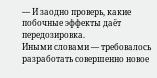— И заодно проверь, какие побочные эффекты даёт передозировка.
Иными словами — требовалось разработать совершенно новое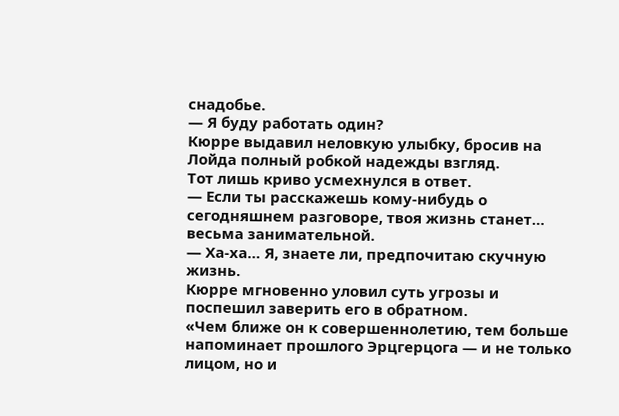снадобье.
— Я буду работать один?
Кюрре выдавил неловкую улыбку, бросив на Лойда полный робкой надежды взгляд.
Тот лишь криво усмехнулся в ответ.
— Если ты расскажешь кому-нибудь о сегодняшнем разговоре, твоя жизнь станет… весьма занимательной.
— Ха-ха… Я, знаете ли, предпочитаю скучную жизнь.
Кюрре мгновенно уловил суть угрозы и поспешил заверить его в обратном.
«Чем ближе он к совершеннолетию, тем больше напоминает прошлого Эрцгерцога — и не только лицом, но и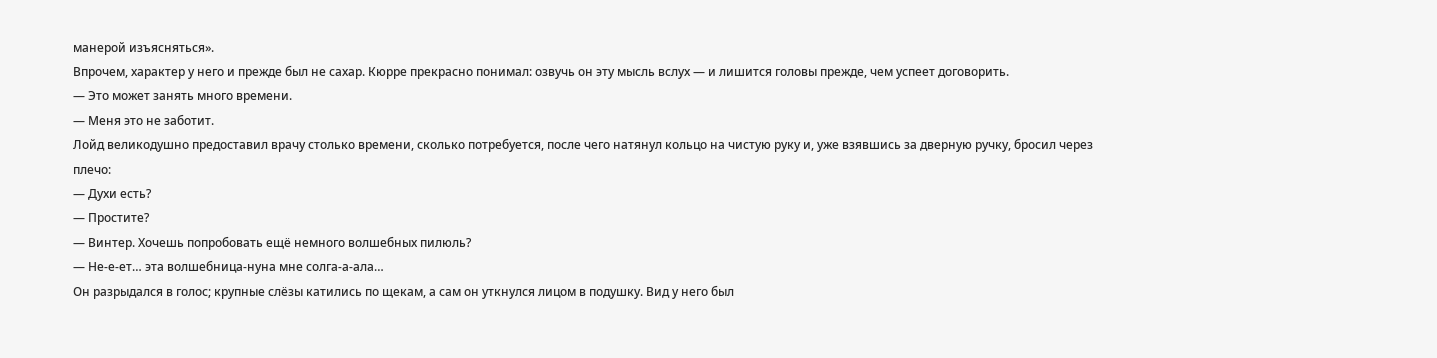манерой изъясняться».
Впрочем, характер у него и прежде был не сахар. Кюрре прекрасно понимал: озвучь он эту мысль вслух — и лишится головы прежде, чем успеет договорить.
— Это может занять много времени.
— Меня это не заботит.
Лойд великодушно предоставил врачу столько времени, сколько потребуется, после чего натянул кольцо на чистую руку и, уже взявшись за дверную ручку, бросил через плечо:
— Духи есть?
— Простите?
— Винтер. Хочешь попробовать ещё немного волшебных пилюль?
— Не-е-ет… эта волшебница-нуна мне солга-а-ала…
Он разрыдался в голос; крупные слёзы катились по щекам, а сам он уткнулся лицом в подушку. Вид у него был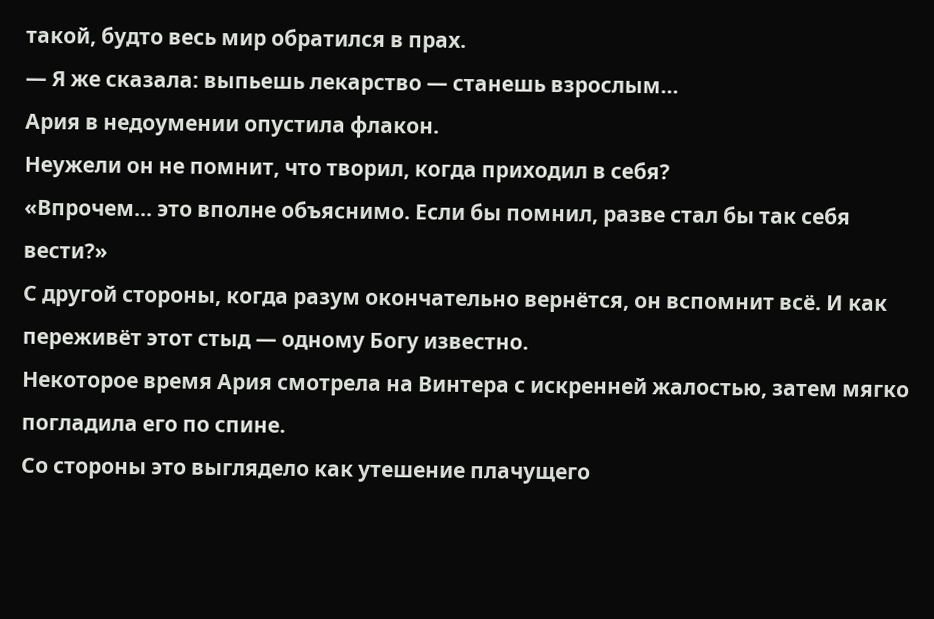такой, будто весь мир обратился в прах.
— Я же сказала: выпьешь лекарство — станешь взрослым…
Ария в недоумении опустила флакон.
Неужели он не помнит, что творил, когда приходил в себя?
«Впрочем… это вполне объяснимо. Если бы помнил, разве стал бы так себя вести?»
С другой стороны, когда разум окончательно вернётся, он вспомнит всё. И как переживёт этот стыд — одному Богу известно.
Некоторое время Ария смотрела на Винтера с искренней жалостью, затем мягко погладила его по спине.
Со стороны это выглядело как утешение плачущего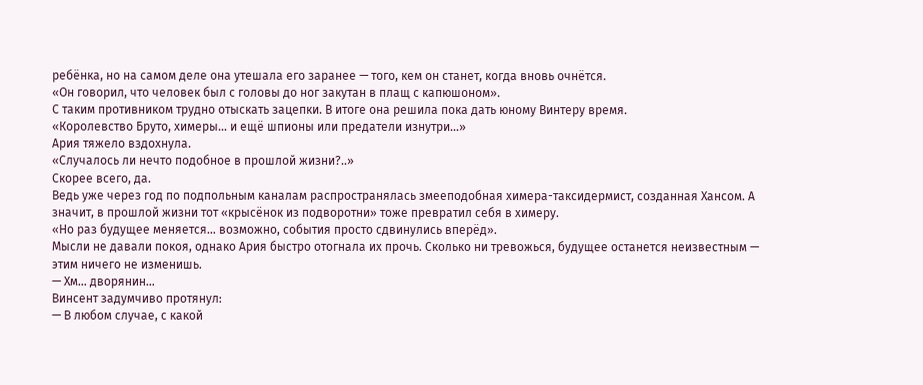ребёнка, но на самом деле она утешала его заранее — того, кем он станет, когда вновь очнётся.
«Он говорил, что человек был с головы до ног закутан в плащ с капюшоном».
С таким противником трудно отыскать зацепки. В итоге она решила пока дать юному Винтеру время.
«Королевство Бруто, химеры… и ещё шпионы или предатели изнутри…»
Ария тяжело вздохнула.
«Случалось ли нечто подобное в прошлой жизни?..»
Скорее всего, да.
Ведь уже через год по подпольным каналам распространялась змееподобная химера-таксидермист, созданная Хансом. А значит, в прошлой жизни тот «крысёнок из подворотни» тоже превратил себя в химеру.
«Но раз будущее меняется… возможно, события просто сдвинулись вперёд».
Мысли не давали покоя, однако Ария быстро отогнала их прочь. Сколько ни тревожься, будущее останется неизвестным — этим ничего не изменишь.
— Хм… дворянин…
Винсент задумчиво протянул:
— В любом случае, с какой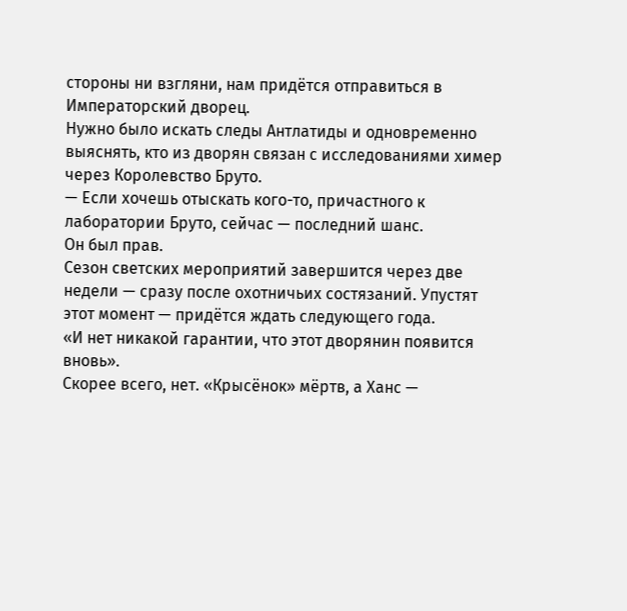стороны ни взгляни, нам придётся отправиться в Императорский дворец.
Нужно было искать следы Антлатиды и одновременно выяснять, кто из дворян связан с исследованиями химер через Королевство Бруто.
— Если хочешь отыскать кого-то, причастного к лаборатории Бруто, сейчас — последний шанс.
Он был прав.
Сезон светских мероприятий завершится через две недели — сразу после охотничьих состязаний. Упустят этот момент — придётся ждать следующего года.
«И нет никакой гарантии, что этот дворянин появится вновь».
Скорее всего, нет. «Крысёнок» мёртв, а Ханс —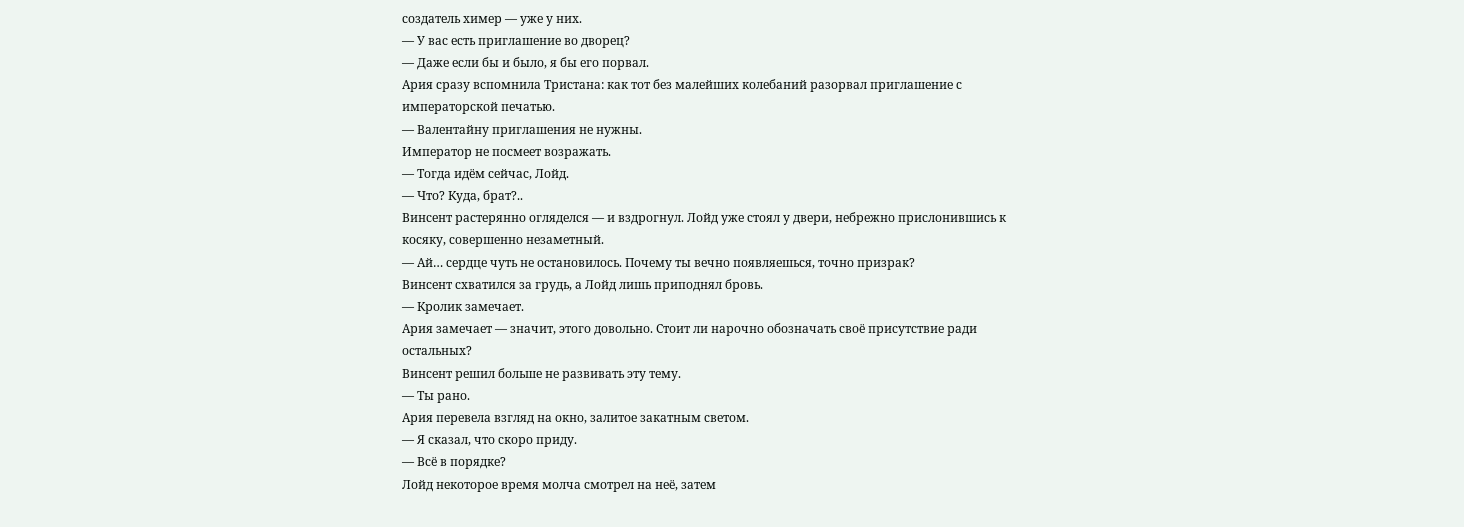создатель химер — уже у них.
— У вас есть приглашение во дворец?
— Даже если бы и было, я бы его порвал.
Ария сразу вспомнила Тристана: как тот без малейших колебаний разорвал приглашение с императорской печатью.
— Валентайну приглашения не нужны.
Император не посмеет возражать.
— Тогда идём сейчас, Лойд.
— Что? Куда, брат?..
Винсент растерянно огляделся — и вздрогнул. Лойд уже стоял у двери, небрежно прислонившись к косяку, совершенно незаметный.
— Ай… сердце чуть не остановилось. Почему ты вечно появляешься, точно призрак?
Винсент схватился за грудь, а Лойд лишь приподнял бровь.
— Кролик замечает.
Ария замечает — значит, этого довольно. Стоит ли нарочно обозначать своё присутствие ради остальных?
Винсент решил больше не развивать эту тему.
— Ты рано.
Ария перевела взгляд на окно, залитое закатным светом.
— Я сказал, что скоро приду.
— Всё в порядке?
Лойд некоторое время молча смотрел на неё, затем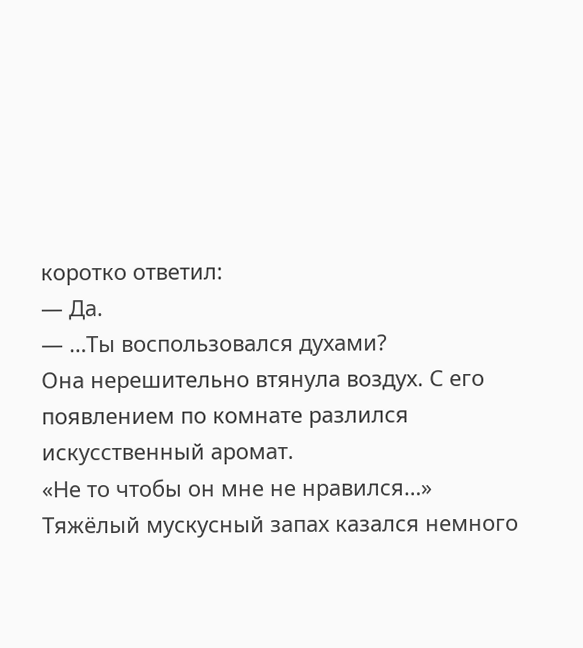коротко ответил:
— Да.
— …Ты воспользовался духами?
Она нерешительно втянула воздух. С его появлением по комнате разлился искусственный аромат.
«Не то чтобы он мне не нравился…»
Тяжёлый мускусный запах казался немного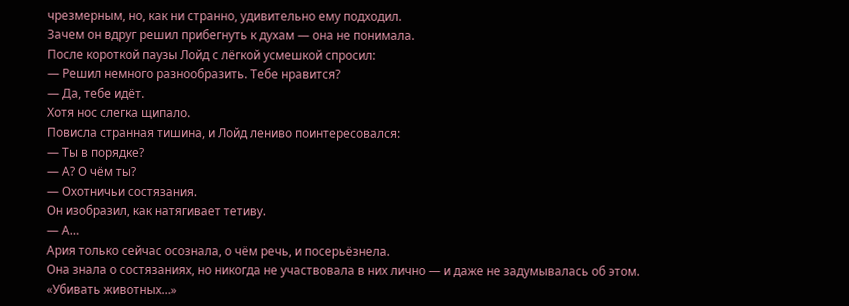чрезмерным, но, как ни странно, удивительно ему подходил.
Зачем он вдруг решил прибегнуть к духам — она не понимала.
После короткой паузы Лойд с лёгкой усмешкой спросил:
— Решил немного разнообразить. Тебе нравится?
— Да, тебе идёт.
Хотя нос слегка щипало.
Повисла странная тишина, и Лойд лениво поинтересовался:
— Ты в порядке?
— А? О чём ты?
— Охотничьи состязания.
Он изобразил, как натягивает тетиву.
— А…
Ария только сейчас осознала, о чём речь, и посерьёзнела.
Она знала о состязаниях, но никогда не участвовала в них лично — и даже не задумывалась об этом.
«Убивать животных…»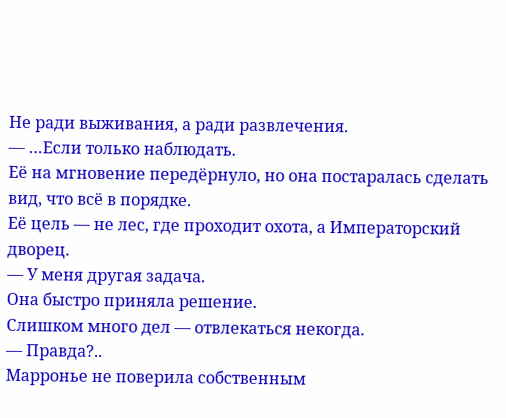Не ради выживания, а ради развлечения.
— …Если только наблюдать.
Её на мгновение передёрнуло, но она постаралась сделать вид, что всё в порядке.
Её цель — не лес, где проходит охота, а Императорский дворец.
— У меня другая задача.
Она быстро приняла решение.
Слишком много дел — отвлекаться некогда.
— Правда?..
Марронье не поверила собственным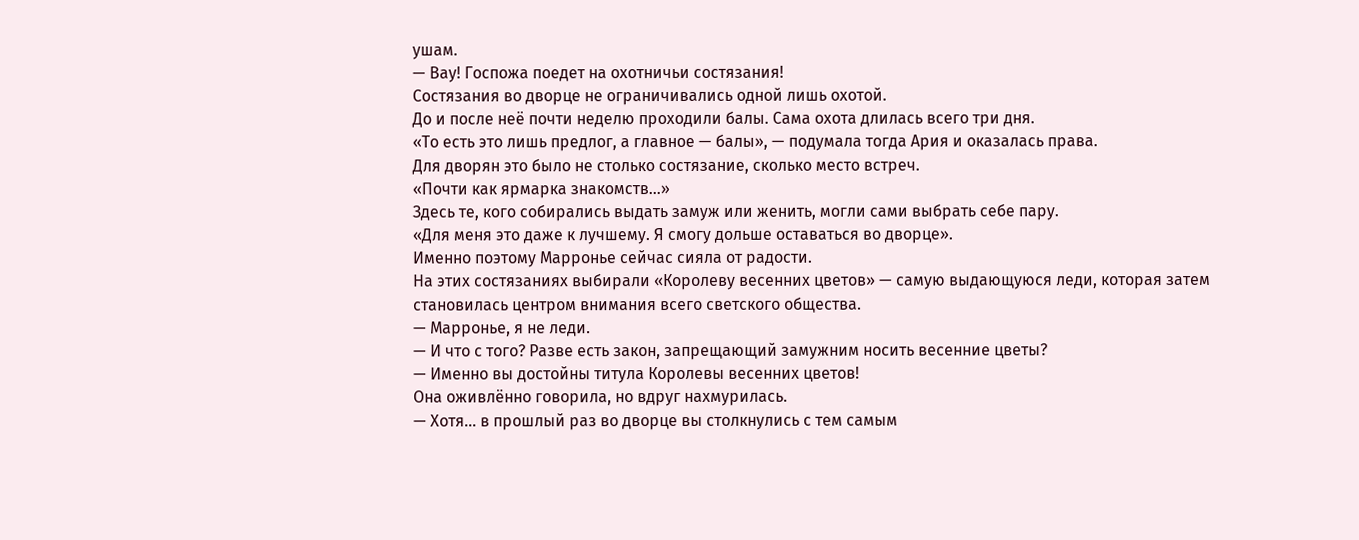ушам.
— Вау! Госпожа поедет на охотничьи состязания!
Состязания во дворце не ограничивались одной лишь охотой.
До и после неё почти неделю проходили балы. Сама охота длилась всего три дня.
«То есть это лишь предлог, а главное — балы», — подумала тогда Ария и оказалась права.
Для дворян это было не столько состязание, сколько место встреч.
«Почти как ярмарка знакомств…»
Здесь те, кого собирались выдать замуж или женить, могли сами выбрать себе пару.
«Для меня это даже к лучшему. Я смогу дольше оставаться во дворце».
Именно поэтому Марронье сейчас сияла от радости.
На этих состязаниях выбирали «Королеву весенних цветов» — самую выдающуюся леди, которая затем становилась центром внимания всего светского общества.
— Марронье, я не леди.
— И что с того? Разве есть закон, запрещающий замужним носить весенние цветы?
— Именно вы достойны титула Королевы весенних цветов!
Она оживлённо говорила, но вдруг нахмурилась.
— Хотя… в прошлый раз во дворце вы столкнулись с тем самым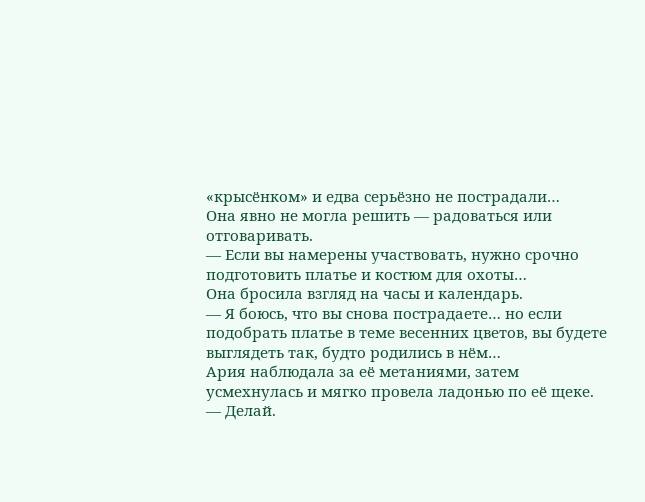«крысёнком» и едва серьёзно не пострадали…
Она явно не могла решить — радоваться или отговаривать.
— Если вы намерены участвовать, нужно срочно подготовить платье и костюм для охоты…
Она бросила взгляд на часы и календарь.
— Я боюсь, что вы снова пострадаете… но если подобрать платье в теме весенних цветов, вы будете выглядеть так, будто родились в нём…
Ария наблюдала за её метаниями, затем усмехнулась и мягко провела ладонью по её щеке.
— Делай.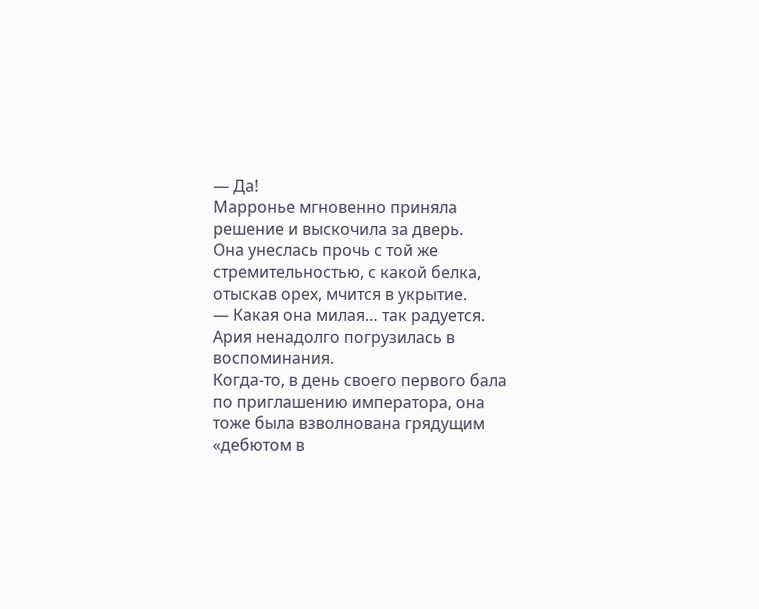— Да!
Марронье мгновенно приняла решение и выскочила за дверь.
Она унеслась прочь с той же стремительностью, с какой белка, отыскав орех, мчится в укрытие.
— Какая она милая… так радуется.
Ария ненадолго погрузилась в воспоминания.
Когда-то, в день своего первого бала по приглашению императора, она тоже была взволнована грядущим «дебютом в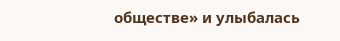обществе» и улыбалась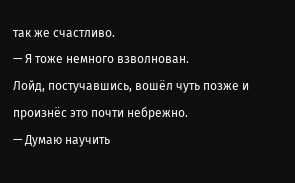так же счастливо.
— Я тоже немного взволнован.
Лойд, постучавшись, вошёл чуть позже и произнёс это почти небрежно.
— Думаю научить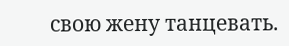свою жену танцевать.